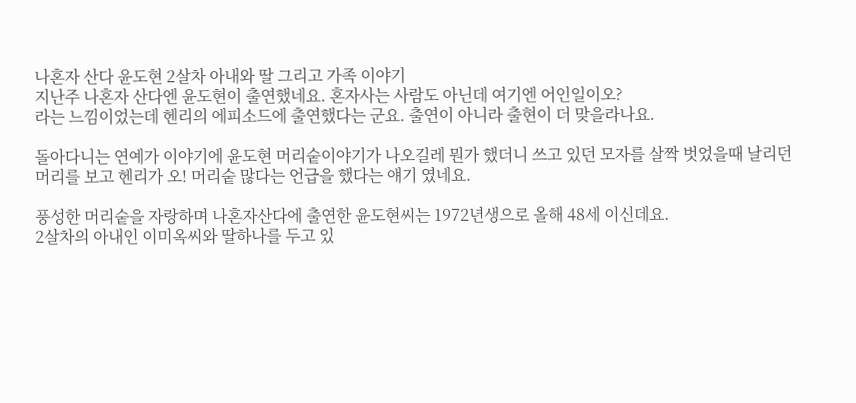나혼자 산다 윤도현 2살차 아내와 딸 그리고 가족 이야기
지난주 나혼자 산다엔 윤도현이 출연했네요. 혼자사는 사람도 아닌데 여기엔 어인일이오?
라는 느낌이었는데 헨리의 에피소드에 출연했다는 군요. 출연이 아니라 출현이 더 맞을라나요.

돌아다니는 연예가 이야기에 윤도현 머리숱이야기가 나오길레 뭔가 했더니 쓰고 있던 모자를 살짝 벗었을때 날리던 머리를 보고 헨리가 오! 머리숱 많다는 언급을 했다는 얘기 였네요.

풍성한 머리숱을 자랑하며 나혼자산다에 출연한 윤도현씨는 1972년생으로 올해 48세 이신데요.
2살차의 아내인 이미옥씨와 딸하나를 두고 있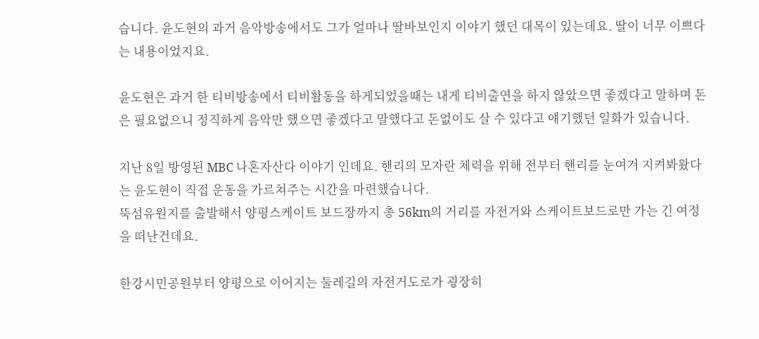습니다. 윤도현의 과거 음악방송에서도 그가 얼마나 딸바보인지 이야기 했던 대목이 있는데요. 딸이 너무 이쁘다는 내용이었지요.

윤도현은 과거 한 티비방송에서 티비활동을 하게되었을때는 내게 티비출연을 하지 않았으면 좋겠다고 말하며 돈은 필요없으니 정직하게 음악만 했으면 좋겠다고 말했다고 돈없이도 살 수 있다고 얘기했던 일화가 있습니다.

지난 8일 방영된 MBC 나혼자산다 이야기 인데요. 핸리의 모자란 체력을 위해 전부터 핸리를 눈여겨 지켜봐왔다는 윤도현이 직접 운동을 가르쳐주는 시간을 마련했습니다.
뚝섬유원지를 출발해서 양평스케이트 보드장까지 총 56km의 거리를 자전거와 스케이트보드로만 가는 긴 여정을 떠난건데요.

한강시민공원부터 양평으로 이어지는 둘레길의 자전거도로가 굉장히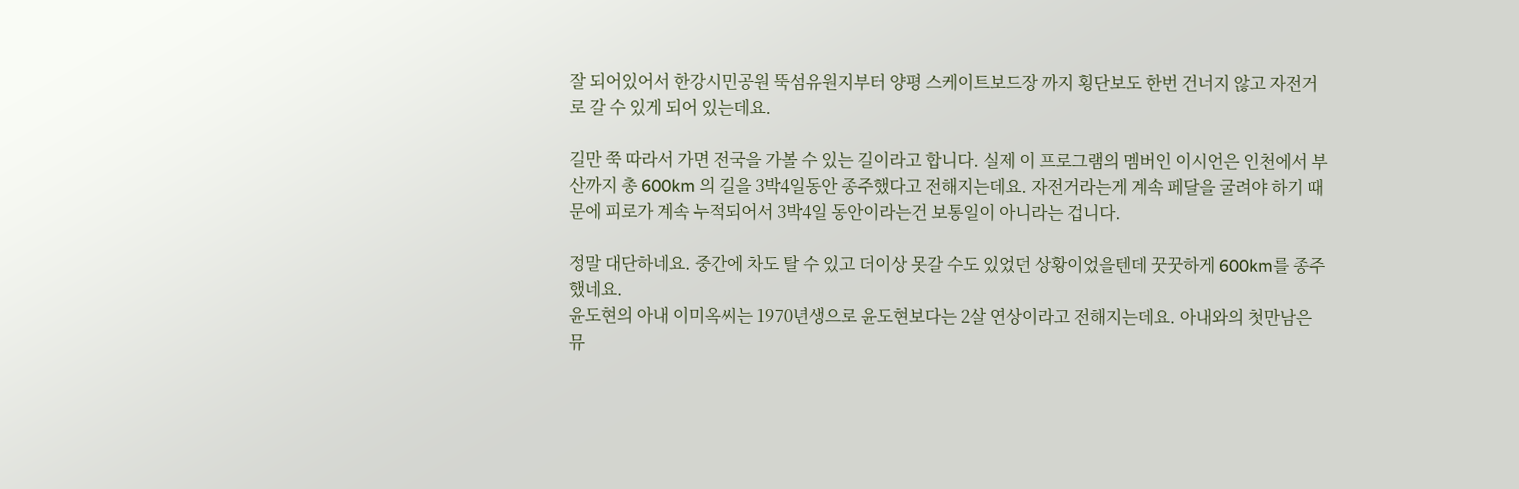잘 되어있어서 한강시민공원 뚝섬유원지부터 양평 스케이트보드장 까지 횡단보도 한번 건너지 않고 자전거로 갈 수 있게 되어 있는데요.

길만 쭉 따라서 가면 전국을 가볼 수 있는 길이라고 합니다. 실제 이 프로그램의 멤버인 이시언은 인천에서 부산까지 총 600km 의 길을 3박4일동안 종주했다고 전해지는데요. 자전거라는게 계속 페달을 굴려야 하기 때문에 피로가 계속 누적되어서 3박4일 동안이라는건 보통일이 아니라는 겁니다.

정말 대단하네요. 중간에 차도 탈 수 있고 더이상 못갈 수도 있었던 상황이었을텐데 꿋꿋하게 600km를 종주했네요.
윤도현의 아내 이미옥씨는 1970년생으로 윤도현보다는 2살 연상이라고 전해지는데요. 아내와의 첫만남은 뮤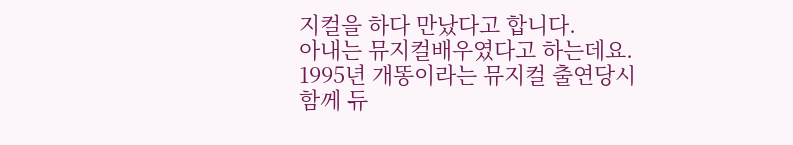지컬을 하다 만났다고 합니다.
아내는 뮤지컬배우였다고 하는데요. 1995년 개똥이라는 뮤지컬 출연당시 함께 듀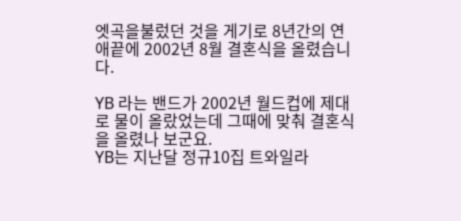엣곡을불렀던 것을 게기로 8년간의 연애끝에 2002년 8월 결혼식을 올렸습니다.

YB 라는 밴드가 2002년 월드컵에 제대로 물이 올랐었는데 그때에 맞춰 결혼식을 올렸나 보군요.
YB는 지난달 정규10집 트와일라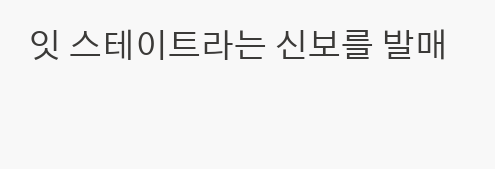잇 스테이트라는 신보를 발매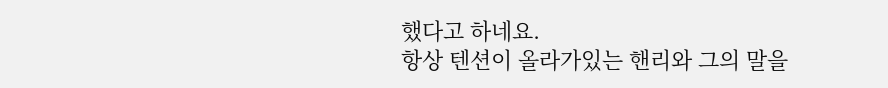했다고 하네요.
항상 텐션이 올라가있는 핸리와 그의 말을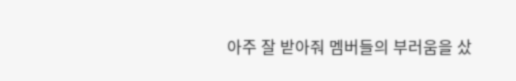아주 잘 받아줘 멤버들의 부러움을 샀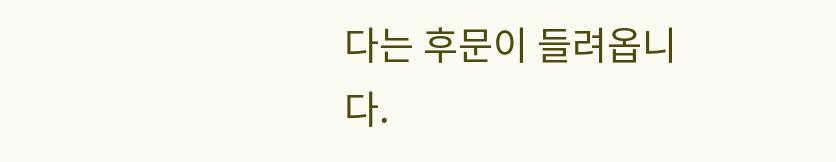다는 후문이 들려옵니다.